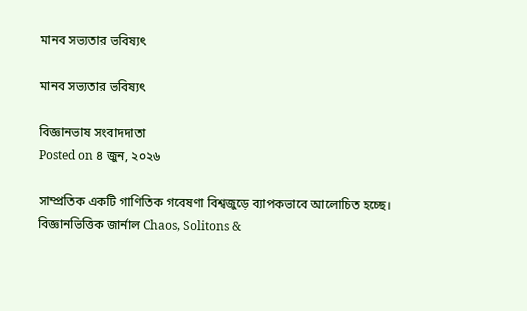মানব সভ্যতার ভবিষ্যৎ

মানব সভ্যতার ভবিষ্যৎ

বিজ্ঞানভাষ সংবাদদাতা
Posted on ৪ জুন, ২০২৬

সাম্প্রতিক একটি গাণিতিক গবেষণা বিশ্বজুড়ে ব্যাপকভাবে আলোচিত হচ্ছে। বিজ্ঞানভিত্তিক জার্নাল Chaos, Solitons &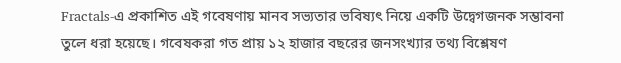Fractals-এ প্রকাশিত এই গবেষণায় মানব সভ্যতার ভবিষ্যৎ নিয়ে একটি উদ্বেগজনক সম্ভাবনা তুলে ধরা হয়েছে। গবেষকরা গত প্রায় ১২ হাজার বছরের জনসংখ্যার তথ্য বিশ্লেষণ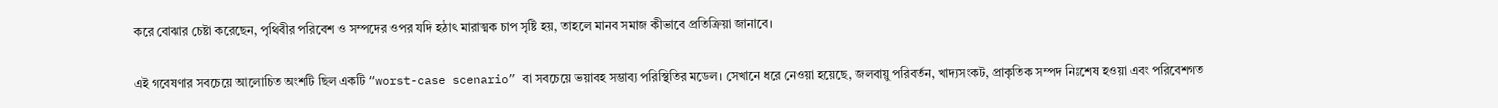করে বোঝার চেষ্টা করেছেন, পৃথিবীর পরিবেশ ও সম্পদের ওপর যদি হঠাৎ মারাত্মক চাপ সৃষ্টি হয়, তাহলে মানব সমাজ কীভাবে প্রতিক্রিয়া জানাবে।

এই গবেষণার সবচেয়ে আলোচিত অংশটি ছিল একটি “worst-case scenario” বা সবচেয়ে ভয়াবহ সম্ভাব্য পরিস্থিতির মডেল। সেখানে ধরে নেওয়া হয়েছে, জলবায়ু পরিবর্তন, খাদ্যসংকট, প্রাকৃতিক সম্পদ নিঃশেষ হওয়া এবং পরিবেশগত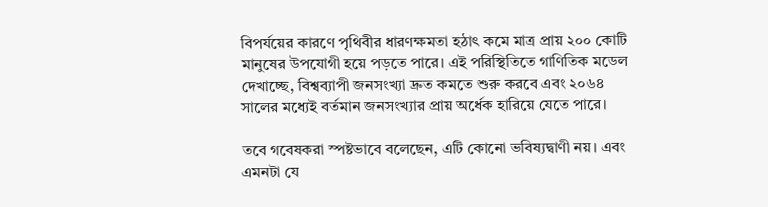বিপর্যয়ের কারণে পৃথিবীর ধারণক্ষমতা হঠাৎ কমে মাত্র প্রায় ২০০ কোটি মানুষের উপযোগী হয়ে পড়তে পারে। এই পরিস্থিতিতে গাণিতিক মডেল দেখাচ্ছে, বিশ্বব্যাপী জনসংখ্যা দ্রুত কমতে শুরু করবে এবং ২০৬৪ সালের মধ্যেই বর্তমান জনসংখ্যার প্রায় অর্ধেক হারিয়ে যেতে পারে।

তবে গবেষকরা স্পষ্টভাবে বলেছেন, এটি কোনো ভবিষ্যদ্বাণী নয়। এবং এমনটা যে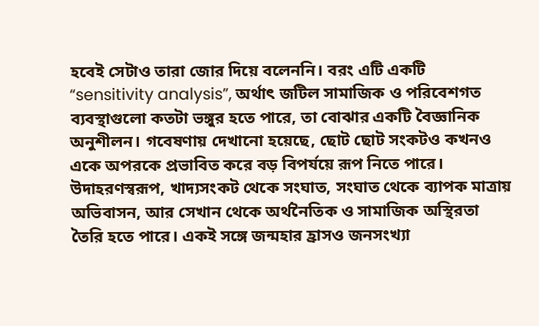হবেই সেটাও তারা জোর দিয়ে বলেননি। বরং এটি একটি “sensitivity analysis”, অর্থাৎ জটিল সামাজিক ও পরিবেশগত ব্যবস্থাগুলো কতটা ভঙ্গুর হতে পারে, তা বোঝার একটি বৈজ্ঞানিক অনুশীলন। গবেষণায় দেখানো হয়েছে, ছোট ছোট সংকটও কখনও একে অপরকে প্রভাবিত করে বড় বিপর্যয়ে রূপ নিতে পারে। উদাহরণস্বরূপ, খাদ্যসংকট থেকে সংঘাত, সংঘাত থেকে ব্যাপক মাত্রায় অভিবাসন, আর সেখান থেকে অর্থনৈতিক ও সামাজিক অস্থিরতা তৈরি হতে পারে। একই সঙ্গে জন্মহার হ্রাসও জনসংখ্যা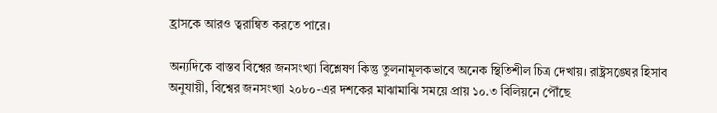হ্রাসকে আরও ত্বরান্বিত করতে পারে।

অন্যদিকে বাস্তব বিশ্বের জনসংখ্যা বিশ্লেষণ কিন্তু তুলনামূলকভাবে অনেক স্থিতিশীল চিত্র দেখায়। রাষ্ট্রসঙ্ঘের হিসাব অনুযায়ী, বিশ্বের জনসংখ্যা ২০৮০-এর দশকের মাঝামাঝি সময়ে প্রায় ১০.৩ বিলিয়নে পৌঁছে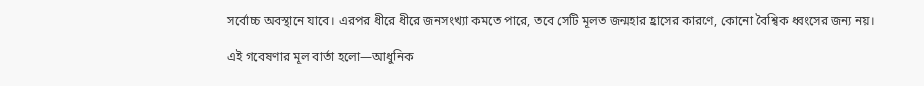সর্বোচ্চ অবস্থানে যাবে। এরপর ধীরে ধীরে জনসংখ্যা কমতে পারে, তবে সেটি মূলত জন্মহার হ্রাসের কারণে, কোনো বৈশ্বিক ধ্বংসের জন্য নয়।

এই গবেষণার মূল বার্তা হলো—আধুনিক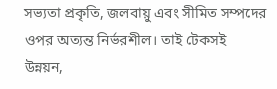সভ্যতা প্রকৃতি, জলবায়ু এবং সীমিত সম্পদের ওপর অত্যন্ত নির্ভরশীল। তাই টেকসই উন্নয়ন,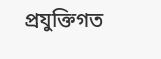প্রযুক্তিগত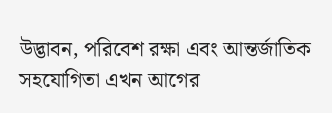উদ্ভাবন, পরিবেশ রক্ষা এবং আন্তর্জাতিক সহযোগিতা এখন আগের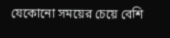যেকোনো সময়ের চেয়ে বেশি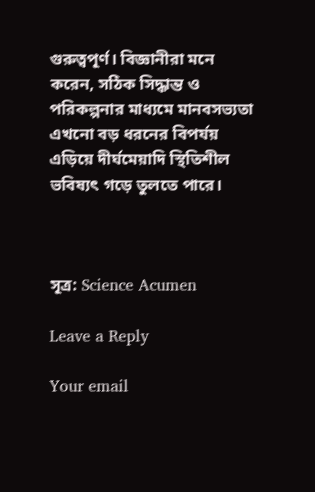গুরুত্বপূর্ণ। বিজ্ঞানীরা মনে করেন, সঠিক সিদ্ধান্ত ও পরিকল্পনার মাধ্যমে মানবসভ্যতা এখনো বড় ধরনের বিপর্যয় এড়িয়ে দীর্ঘমেয়াদি স্থিতিশীল ভবিষ্যৎ গড়ে তুলতে পারে।



সূত্র: Science Acumen

Leave a Reply

Your email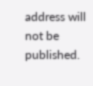address will not be published.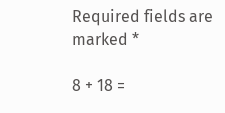Required fields are marked *

8 + 18 =